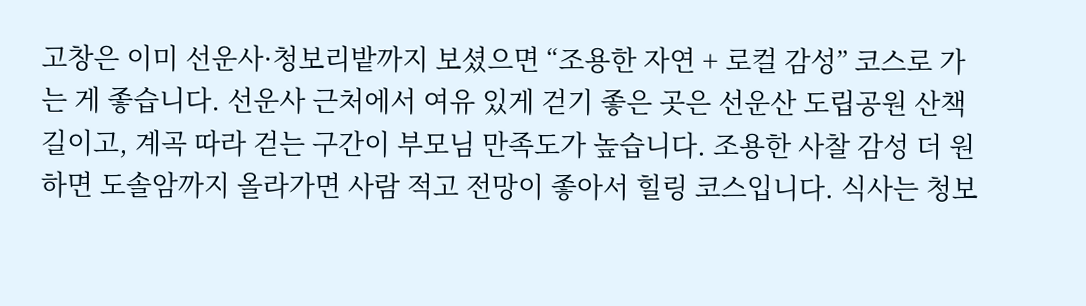고창은 이미 선운사·청보리밭까지 보셨으면 “조용한 자연 + 로컬 감성” 코스로 가는 게 좋습니다. 선운사 근처에서 여유 있게 걷기 좋은 곳은 선운산 도립공원 산책길이고, 계곡 따라 걷는 구간이 부모님 만족도가 높습니다. 조용한 사찰 감성 더 원하면 도솔암까지 올라가면 사람 적고 전망이 좋아서 힐링 코스입니다. 식사는 청보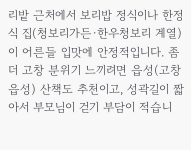리밭 근처에서 보리밥 정식이나 한정식 집(청보리가든·한우청보리 계열)이 어른들 입맛에 안정적입니다. 좀 더 고창 분위기 느끼려면 읍성(고창읍성) 산책도 추천이고, 성곽길이 짧아서 부모님이 걷기 부담이 적습니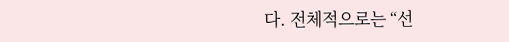다. 전체적으로는 “선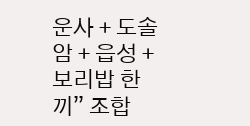운사 + 도솔암 + 읍성 + 보리밥 한 끼” 조합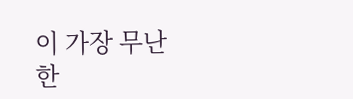이 가장 무난한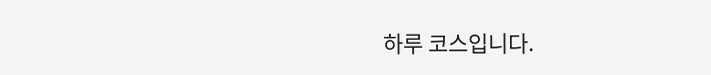하루 코스입니다.